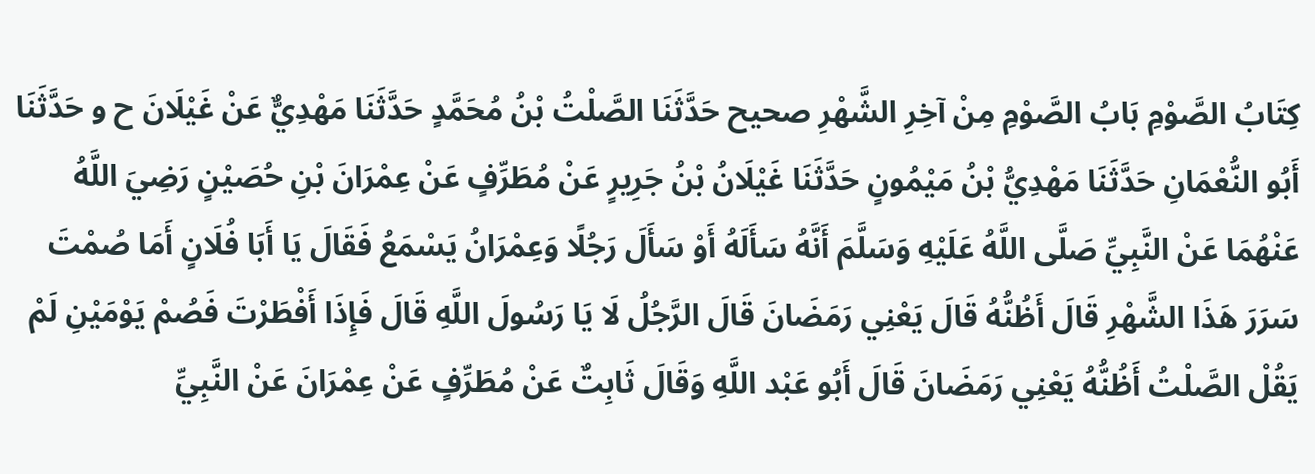كِتَابُ الصَّوْمِ بَابُ الصَّوْمِ مِنْ آخِرِ الشَّهْرِ صحيح حَدَّثَنَا الصَّلْتُ بْنُ مُحَمَّدٍ حَدَّثَنَا مَهْدِيٌّ عَنْ غَيْلَانَ ح و حَدَّثَنَا أَبُو النُّعْمَانِ حَدَّثَنَا مَهْدِيُّ بْنُ مَيْمُونٍ حَدَّثَنَا غَيْلَانُ بْنُ جَرِيرٍ عَنْ مُطَرِّفٍ عَنْ عِمْرَانَ بْنِ حُصَيْنٍ رَضِيَ اللَّهُ عَنْهُمَا عَنْ النَّبِيِّ صَلَّى اللَّهُ عَلَيْهِ وَسَلَّمَ أَنَّهُ سَأَلَهُ أَوْ سَأَلَ رَجُلًا وَعِمْرَانُ يَسْمَعُ فَقَالَ يَا أَبَا فُلَانٍ أَمَا صُمْتَ سَرَرَ هَذَا الشَّهْرِ قَالَ أَظُنُّهُ قَالَ يَعْنِي رَمَضَانَ قَالَ الرَّجُلُ لَا يَا رَسُولَ اللَّهِ قَالَ فَإِذَا أَفْطَرْتَ فَصُمْ يَوْمَيْنِ لَمْ يَقُلْ الصَّلْتُ أَظُنُّهُ يَعْنِي رَمَضَانَ قَالَ أَبُو عَبْد اللَّهِ وَقَالَ ثَابِتٌ عَنْ مُطَرِّفٍ عَنْ عِمْرَانَ عَنْ النَّبِيِّ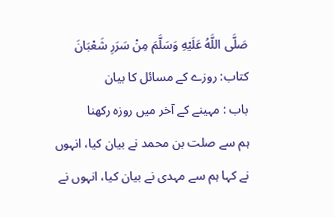صَلَّى اللَّهُ عَلَيْهِ وَسَلَّمَ مِنْ سَرَرِ شَعْبَانَ
کتاب: روزے کے مسائل کا بیان
باب : مہینے کے آخر میں روزہ رکھنا
ہم سے صلت بن محمد نے بیان کیا، انہوں نے کہا ہم سے مہدی نے بیان کیا، انہوں نے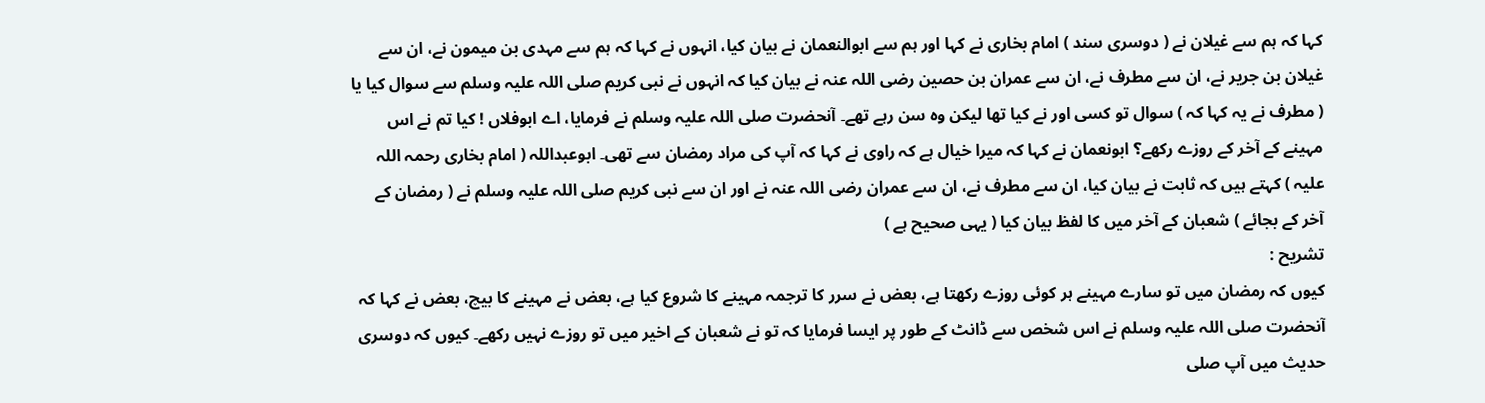کہا کہ ہم سے غیلان نے ( دوسری سند ) امام بخاری نے کہا اور ہم سے ابوالنعمان نے بیان کیا، انہوں نے کہا کہ ہم سے مہدی بن میمون نے، ان سے غیلان بن جریر نے، ان سے مطرف نے، ان سے عمران بن حصین رضی اللہ عنہ نے بیان کیا کہ انہوں نے نبی کریم صلی اللہ علیہ وسلم سے سوال کیا یا ( مطرف نے یہ کہا کہ ) سوال تو کسی اور نے کیا تھا لیکن وہ سن رہے تھے۔ آنحضرت صلی اللہ علیہ وسلم نے فرمایا، اے ابوفلاں ! کیا تم نے اس مہینے کے آخر کے روزے رکھے؟ ابونعمان نے کہا کہ میرا خیال ہے کہ راوی نے کہا کہ آپ کی مراد رمضان سے تھی۔ ابوعبداللہ ( امام بخاری رحمہ اللہ علیہ ) کہتے ہیں کہ ثابت نے بیان کیا، ان سے مطرف نے، ان سے عمران رضی اللہ عنہ نے اور ان سے نبی کریم صلی اللہ علیہ وسلم نے ( رمضان کے آخر کے بجائے ) شعبان کے آخر میں کا لفظ بیان کیا ( یہی صحیح ہے )
تشریح :
کیوں کہ رمضان میں تو سارے مہینے ہر کوئی روزے رکھتا ہے، بعض نے سرر کا ترجمہ مہینے کا شروع کیا ہے، بعض نے مہینے کا بیچ، بعض نے کہا کہ آنحضرت صلی اللہ علیہ وسلم نے اس شخص سے ڈانٹ کے طور پر ایسا فرمایا کہ تو نے شعبان کے اخیر میں تو روزے نہیں رکھے۔ کیوں کہ دوسری حدیث میں آپ صلی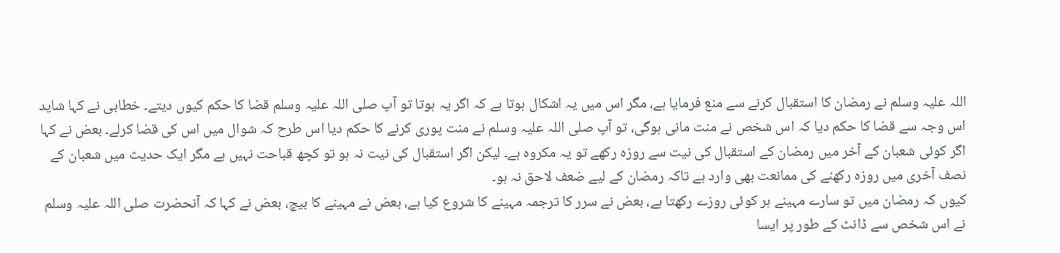اللہ علیہ وسلم نے رمضان کا استقبال کرنے سے منع فرمایا ہے، مگر اس میں یہ اشکال ہوتا ہے کہ اگر یہ ہوتا تو آپ صلی اللہ علیہ وسلم قضا کا حکم کیوں دیتے۔ خطابی نے کہا شاید اس وجہ سے قضا کا حکم دیا کہ اس شخص نے منت مانی ہوگی، تو آپ صلی اللہ علیہ وسلم نے منت پوری کرنے کا حکم دیا اس طرح کہ شوال میں اس کی قضا کرلے۔ بعض نے کہا اگر کوئی شعبان کے آخر میں رمضان کے استقبال کی نیت سے روزہ رکھے تو یہ مکروہ ہے۔ لیکن اگر استقبال کی نیت نہ ہو تو کچھ قباحت نہیں ہے مگر ایک حدیث میں شعبان کے نصف آخری میں روزہ رکھنے کی ممانعت بھی وارد ہے تاکہ رمضان کے لیے ضعف لاحق نہ ہو۔
کیوں کہ رمضان میں تو سارے مہینے ہر کوئی روزے رکھتا ہے، بعض نے سرر کا ترجمہ مہینے کا شروع کیا ہے، بعض نے مہینے کا بیچ، بعض نے کہا کہ آنحضرت صلی اللہ علیہ وسلم نے اس شخص سے ڈانٹ کے طور پر ایسا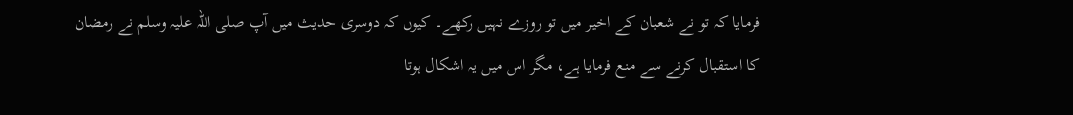فرمایا کہ تو نے شعبان کے اخیر میں تو روزے نہیں رکھے۔ کیوں کہ دوسری حدیث میں آپ صلی اللہ علیہ وسلم نے رمضان کا استقبال کرنے سے منع فرمایا ہے، مگر اس میں یہ اشکال ہوتا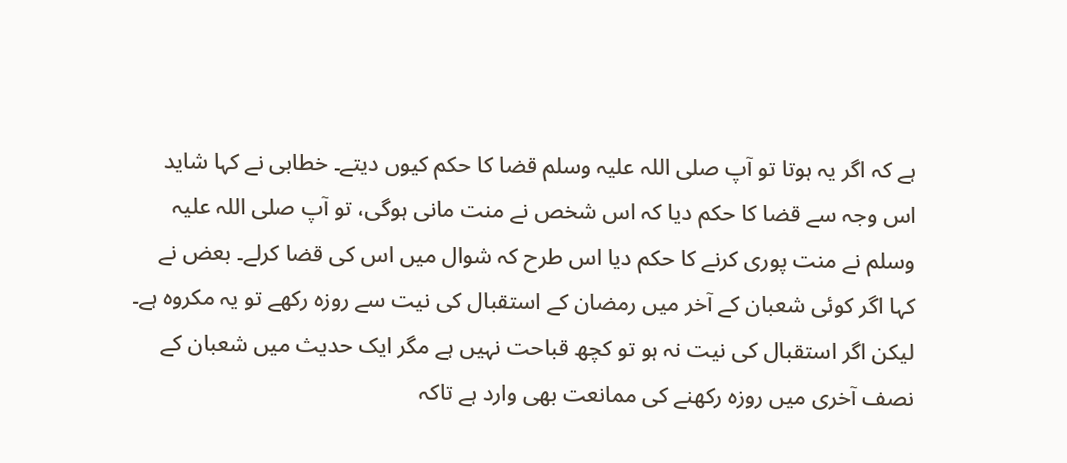ہے کہ اگر یہ ہوتا تو آپ صلی اللہ علیہ وسلم قضا کا حکم کیوں دیتے۔ خطابی نے کہا شاید اس وجہ سے قضا کا حکم دیا کہ اس شخص نے منت مانی ہوگی، تو آپ صلی اللہ علیہ وسلم نے منت پوری کرنے کا حکم دیا اس طرح کہ شوال میں اس کی قضا کرلے۔ بعض نے کہا اگر کوئی شعبان کے آخر میں رمضان کے استقبال کی نیت سے روزہ رکھے تو یہ مکروہ ہے۔ لیکن اگر استقبال کی نیت نہ ہو تو کچھ قباحت نہیں ہے مگر ایک حدیث میں شعبان کے نصف آخری میں روزہ رکھنے کی ممانعت بھی وارد ہے تاکہ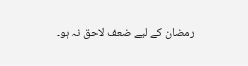رمضان کے لیے ضعف لاحق نہ ہو۔